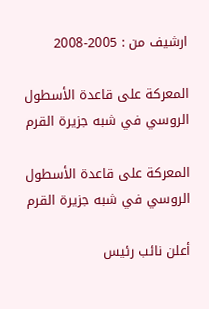ارشيف من : 2005-2008

المعركة على قاعدة الأسطول الروسي في شبه جزيرة القرم

المعركة على قاعدة الأسطول الروسي في شبه جزيرة القرم

أعلن نائب رئيس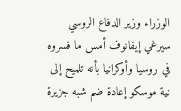الوزراء وزير الدفاع الروسي سيرغي إيفانوف أمس ما فسروه في روسيا وأوكرانيا بأنه تلميح إلى نية موسكو إعادة ضم شبه جزيرة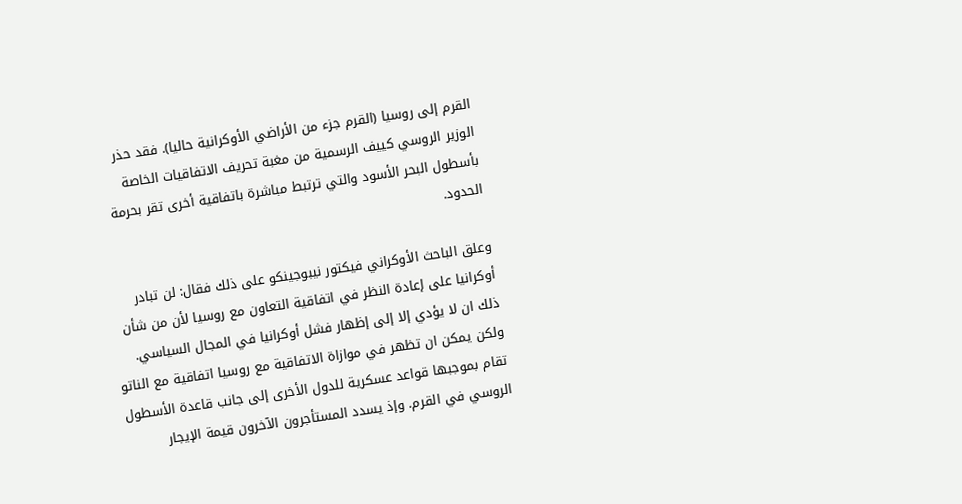القرم إلى روسيا (القرم جزء من الأراضي الأوكرانية حاليا). فقد حذر الوزير الروسي كييف الرسمية من مغبة تحريف الاتفاقيات الخاصة بأسطول البحر الأسود والتي ترتبط مباشرة باتفاقية أخرى تقر بحرمة الحدود.

وعلق الباحث الأوكراني فيكتور نيبوجينكو على ذلك فقال: لن تبادر أوكرانيا على إعادة النظر في اتفاقية التعاون مع روسيا لأن من شأن ذلك ان لا يؤدي إلا إلى إظهار فشل أوكرانيا في المجال السياسي. ولكن يمكن ان تظهر في موازاة الاتفاقية مع روسيا اتفاقية مع الناتو تقام بموجبها قواعد عسكرية للدول الأخرى إلى جانب قاعدة الأسطول الروسي في القرم. وإذ يسدد المستأجرون الآخرون قيمة الإيجار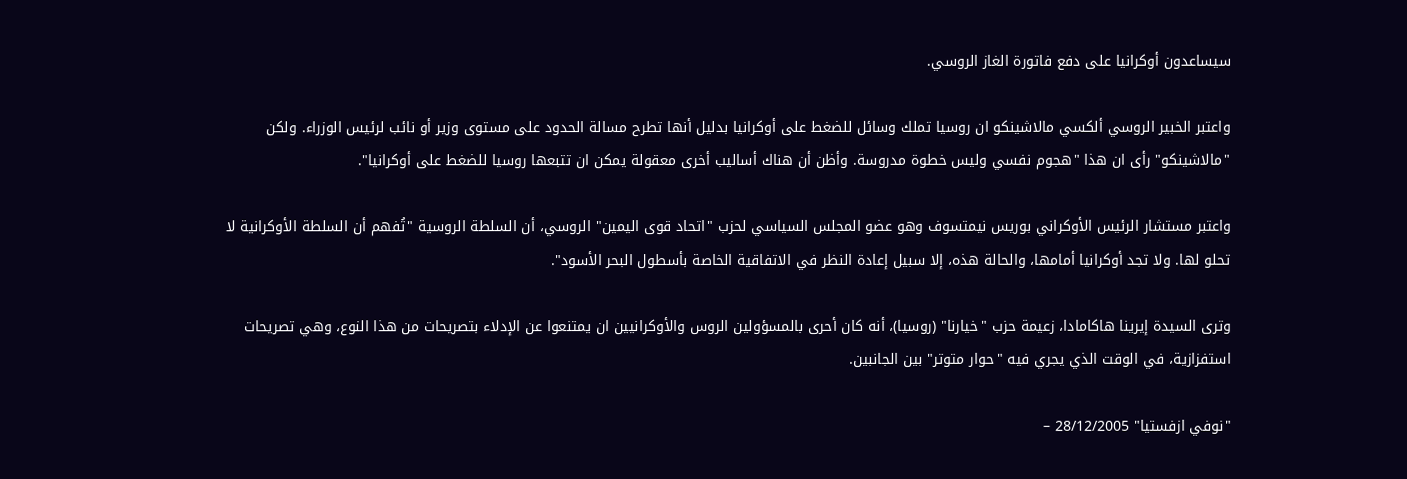سيساعدون أوكرانيا على دفع فاتورة الغاز الروسي.

واعتبر الخبير الروسي ألكسي مالاشينكو ان روسيا تملك وسائل للضغط على أوكرانيا بدليل أنها تطرح مسالة الحدود على مستوى وزير أو نائب لرئيس الوزراء. ولكن "مالاشينكو" رأى ان هذا "هجوم نفسي وليس خطوة مدروسة. وأظن أن هناك أساليب أخرى معقولة يمكن ان تتبعها روسيا للضغط على أوكرانيا".

واعتبر مستشار الرئيس الأوكراني بوريس نيمتسوف وهو عضو المجلس السياسي لحزب "اتحاد قوى اليمين" الروسي، أن السلطة الروسية "تُفهم أن السلطة الأوكرانية لا تحلو لها. ولا تجد أوكرانيا أمامها، والحالة هذه، إلا سبيل إعادة النظر في الاتفاقية الخاصة بأسطول البحر الأسود".

وترى السيدة إيرينا هاكامادا، زعيمة حزب "خيارنا" (روسيا)، أنه كان أحرى بالمسؤولين الروس والأوكرانيين ان يمتنعوا عن الإدلاء بتصريحات من هذا النوع، وهي تصريحات استفزازية، في الوقت الذي يجري فيه "حوار متوتر" بين الجانبين.

"نوفي ازفستيا" 28/12/2005 –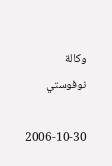وكالة نوفوستي

2006-10-30